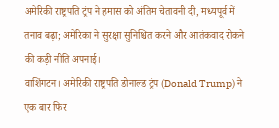अमेरिकी राष्ट्रपति ट्रंप ने हमास को अंतिम चेतावनी दी, मध्यपूर्व में तनाव बढ़ा; अमेरिका ने सुरक्षा सुनिश्चित करने और आतंकवाद रोकने की कड़ी नीति अपनाई।
वाशिंगटन। अमेरिकी राष्ट्रपति डोनाल्ड ट्रंप (Donald Trump) ने एक बार फिर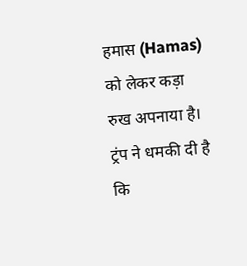हमास (Hamas) को लेकर कड़ा रुख अपनाया है। ट्रंप ने धमकी दी है कि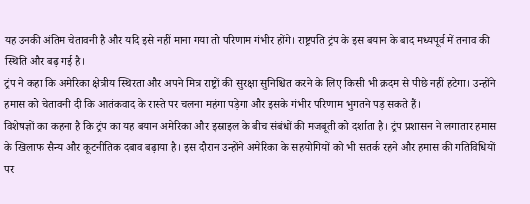यह उनकी अंतिम चेतावनी है और यदि इसे नहीं माना गया तो परिणाम गंभीर होंगे। राष्ट्रपति ट्रंप के इस बयान के बाद मध्यपूर्व में तनाव की स्थिति और बढ़ गई है।
ट्रंप ने कहा कि अमेरिका क्षेत्रीय स्थिरता और अपने मित्र राष्ट्रों की सुरक्षा सुनिश्चित करने के लिए किसी भी क़दम से पीछे नहीं हटेगा। उन्होंने हमास को चेतावनी दी कि आतंकवाद के रास्ते पर चलना महंगा पड़ेगा और इसके गंभीर परिणाम भुगतने पड़ सकते हैं।
विशेषज्ञों का कहना है कि ट्रंप का यह बयान अमेरिका और इस्राइल के बीच संबंधों की मजबूती को दर्शाता है। ट्रंप प्रशासन ने लगातार हमास के खिलाफ सैन्य और कूटनीतिक दबाव बढ़ाया है। इस दौरान उन्होंने अमेरिका के सहयोगियों को भी सतर्क रहने और हमास की गतिविधियों पर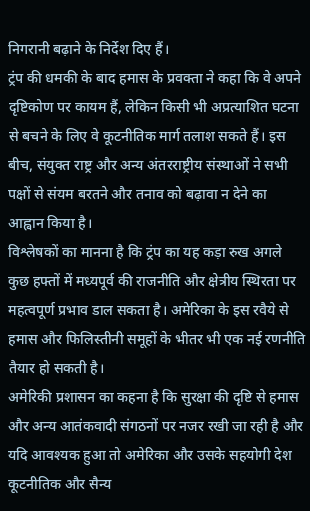निगरानी बढ़ाने के निर्देश दिए हैं।
ट्रंप की धमकी के बाद हमास के प्रवक्ता ने कहा कि वे अपने दृष्टिकोण पर कायम हैं, लेकिन किसी भी अप्रत्याशित घटना से बचने के लिए वे कूटनीतिक मार्ग तलाश सकते हैं। इस बीच, संयुक्त राष्ट्र और अन्य अंतरराष्ट्रीय संस्थाओं ने सभी पक्षों से संयम बरतने और तनाव को बढ़ावा न देने का आह्वान किया है।
विश्लेषकों का मानना है कि ट्रंप का यह कड़ा रुख अगले कुछ हफ्तों में मध्यपूर्व की राजनीति और क्षेत्रीय स्थिरता पर महत्वपूर्ण प्रभाव डाल सकता है। अमेरिका के इस रवैये से हमास और फिलिस्तीनी समूहों के भीतर भी एक नई रणनीति तैयार हो सकती है।
अमेरिकी प्रशासन का कहना है कि सुरक्षा की दृष्टि से हमास और अन्य आतंकवादी संगठनों पर नजर रखी जा रही है और यदि आवश्यक हुआ तो अमेरिका और उसके सहयोगी देश कूटनीतिक और सैन्य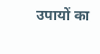उपायों का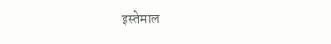इस्तेमाल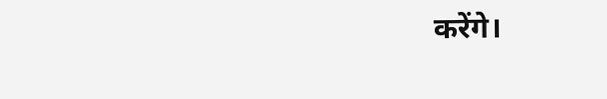करेंगे।